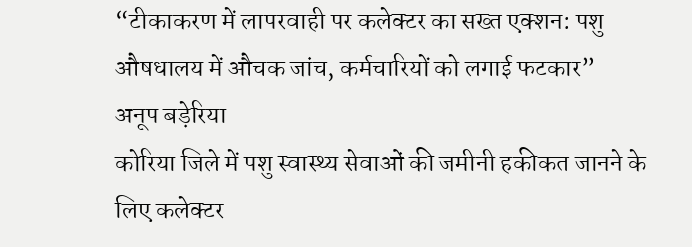“टीकाकरण में लापरवाही पर कलेक्टर का सख्त एक्शन: पशु औषधालय में औचक जांच, कर्मचारियों को लगाई फटकार”
अनूप बड़ेरिया
कोरिया जिले में पशु स्वास्थ्य सेवाओं की जमीनी हकीकत जानने के लिए कलेक्टर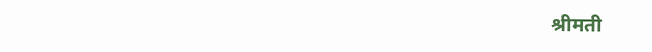श्रीमती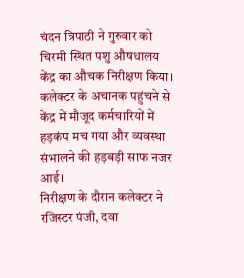चंदन त्रिपाठी ने गुरुवार को चिरमी स्थित पशु औषधालय केंद्र का औचक निरीक्षण किया। कलेक्टर के अचानक पहुंचने से केंद्र में मौजूद कर्मचारियों में हड़कंप मच गया और व्यवस्था संभालने की हड़बड़ी साफ नजर आई।
निरीक्षण के दौरान कलेक्टर ने रजिस्टर पंजी, दवा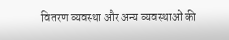वितरण व्यवस्था और अन्य व्यवस्थाओं की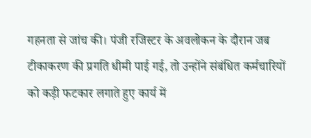गहनता से जांच की। पंजी रजिस्टर के अवलोकन के दौरान जब टीकाकरण की प्रगति धीमी पाई गई, तो उन्होंने संबंधित कर्मचारियों को कड़ी फटकार लगाते हुए कार्य में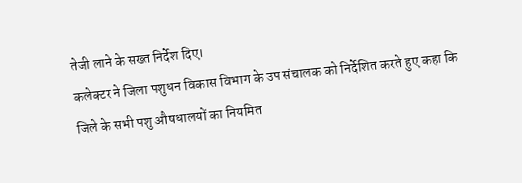तेजी लाने के सख्त निर्देश दिए।
कलेक्टर ने जिला पशुधन विकास विभाग के उप संचालक को निर्देशित करते हुए कहा कि जिले के सभी पशु औषधालयों का नियमित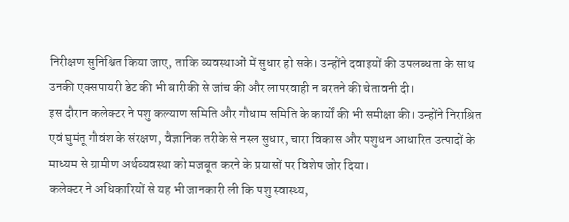निरीक्षण सुनिश्चित किया जाए, ताकि व्यवस्थाओं में सुधार हो सके। उन्होंने दवाइयों की उपलब्धता के साथ उनकी एक्सपायरी डेट की भी बारीकी से जांच की और लापरवाही न बरतने की चेतावनी दी।
इस दौरान कलेक्टर ने पशु कल्याण समिति और गौधाम समिति के कार्यों की भी समीक्षा की। उन्होंने निराश्रित एवं घुमंतू गौवंश के संरक्षण, वैज्ञानिक तरीके से नस्ल सुधार, चारा विकास और पशुधन आधारित उत्पादों के माध्यम से ग्रामीण अर्थव्यवस्था को मजबूत करने के प्रयासों पर विशेष जोर दिया।
कलेक्टर ने अधिकारियों से यह भी जानकारी ली कि पशु स्वास्थ्य,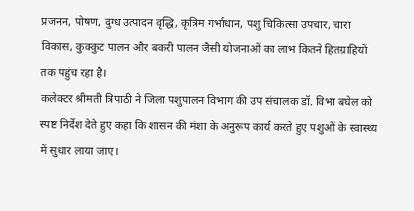प्रजनन, पोषण, दुग्ध उत्पादन वृद्धि, कृत्रिम गर्भाधान, पशु चिकित्सा उपचार, चारा विकास, कुक्कुट पालन और बकरी पालन जैसी योजनाओं का लाभ कितने हितग्राहियों तक पहुंच रहा है।
कलेक्टर श्रीमती त्रिपाठी ने जिला पशुपालन विभाग की उप संचालक डॉ. विभा बघेल को स्पष्ट निर्देश देते हुए कहा कि शासन की मंशा के अनुरूप कार्य करते हुए पशुओं के स्वास्थ्य में सुधार लाया जाए।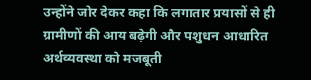उन्होंने जोर देकर कहा कि लगातार प्रयासों से ही ग्रामीणों की आय बढ़ेगी और पशुधन आधारित अर्थव्यवस्था को मजबूती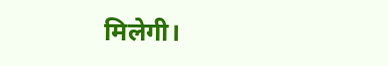मिलेगी।